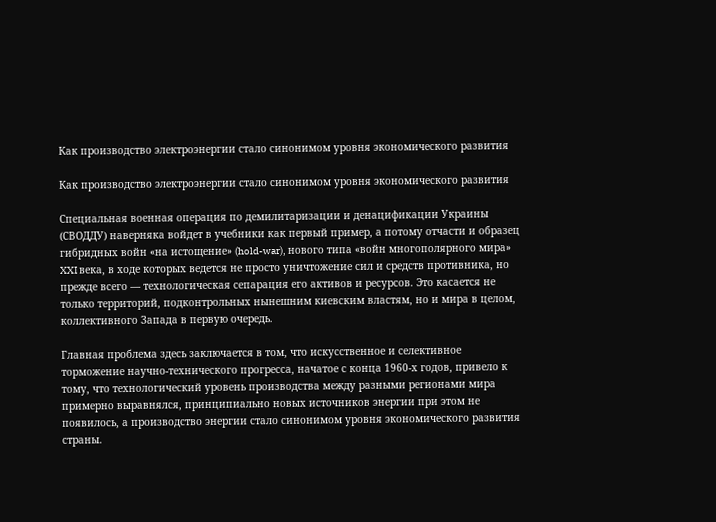Как производство электроэнергии стало синонимом уровня экономического развития

Как производство электроэнергии стало синонимом уровня экономического развития

Специальная военная операция по демилитаризации и денацификации Украины (СВОДДУ) наверняка войдет в учебники как первый пример, а потому отчасти и образец гибридных войн «на истощение» (hold-war), нового типа «войн многополярного мира» XXI века, в ходе которых ведется не просто уничтожение сил и средств противника, но прежде всего — технологическая сепарация его активов и ресурсов. Это касается не только территорий, подконтрольных нынешним киевским властям, но и мира в целом, коллективного Запада в первую очередь.

Главная проблема здесь заключается в том, что искусственное и селективное торможение научно-технического прогресса, начатое с конца 1960-х годов, привело к тому, что технологический уровень производства между разными регионами мира примерно выравнялся, принципиально новых источников энергии при этом не появилось, а производство энергии стало синонимом уровня экономического развития страны.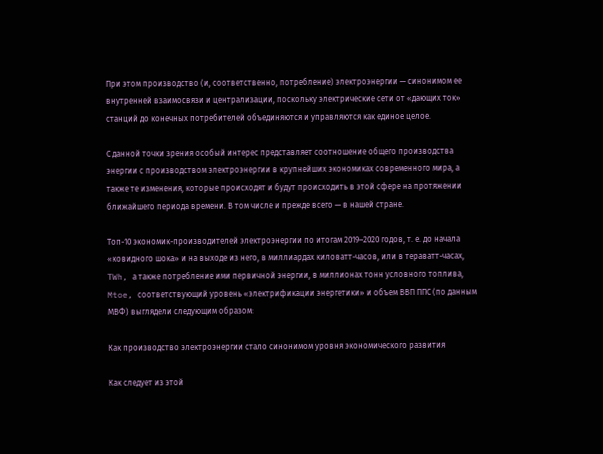При этом производство (и, соответственно, потребление) электроэнергии — синонимом ее внутренней взаимосвязи и централизации, поскольку электрические сети от «дающих ток» станций до конечных потребителей объединяются и управляются как единое целое.

С данной точки зрения особый интерес представляет соотношение общего производства энергии с производством электроэнергии в крупнейших экономиках современного мира, а также те изменения, которые происходят и будут происходить в этой сфере на протяжении ближайшего периода времени. В том числе и прежде всего — в нашей стране.

Топ-10 экономик-производителей электроэнергии по итогам 2019–2020 годов, т. е. до начала «ковидного шока» и на выходе из него, в миллиардах киловатт-часов, или в тераватт-часах, TWh, а также потребление ими первичной энергии, в миллионах тонн условного топлива, Mtoe, соответствующий уровень «электрификации энергетики» и объем ВВП ППС (по данным МВФ) выглядели следующим образом:

Как производство электроэнергии стало синонимом уровня экономического развития

Как следует из этой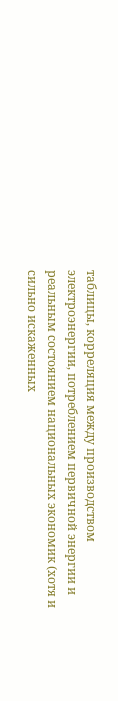таблицы, корреляция между производством электроэнергии, потреблением первичной энергии и реальным состоянием национальных экономик (хотя и сильно искаженных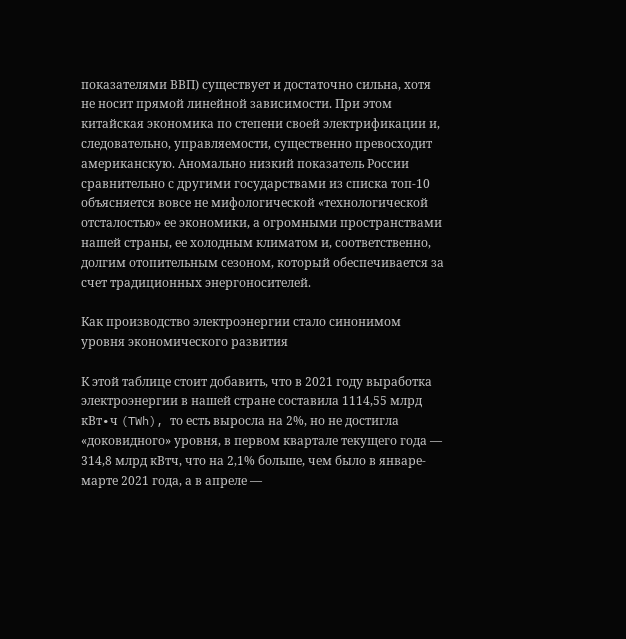показателями ВВП) существует и достаточно сильна, хотя не носит прямой линейной зависимости. При этом китайская экономика по степени своей электрификации и, следовательно, управляемости, существенно превосходит американскую. Аномально низкий показатель России сравнительно с другими государствами из списка топ-10 объясняется вовсе не мифологической «технологической отсталостью» ее экономики, а огромными пространствами нашей страны, ее холодным климатом и, соответственно, долгим отопительным сезоном, который обеспечивается за счет традиционных энергоносителей.

Как производство электроэнергии стало синонимом уровня экономического развития

К этой таблице стоит добавить, что в 2021 году выработка электроэнергии в нашей стране составила 1114,55 млрд кВт∙ч (TWh), то есть выросла на 2%, но не достигла «доковидного» уровня, в первом квартале текущего года — 314,8 млрд кВтч, что на 2,1% больше, чем было в январе-марте 2021 года, а в апреле —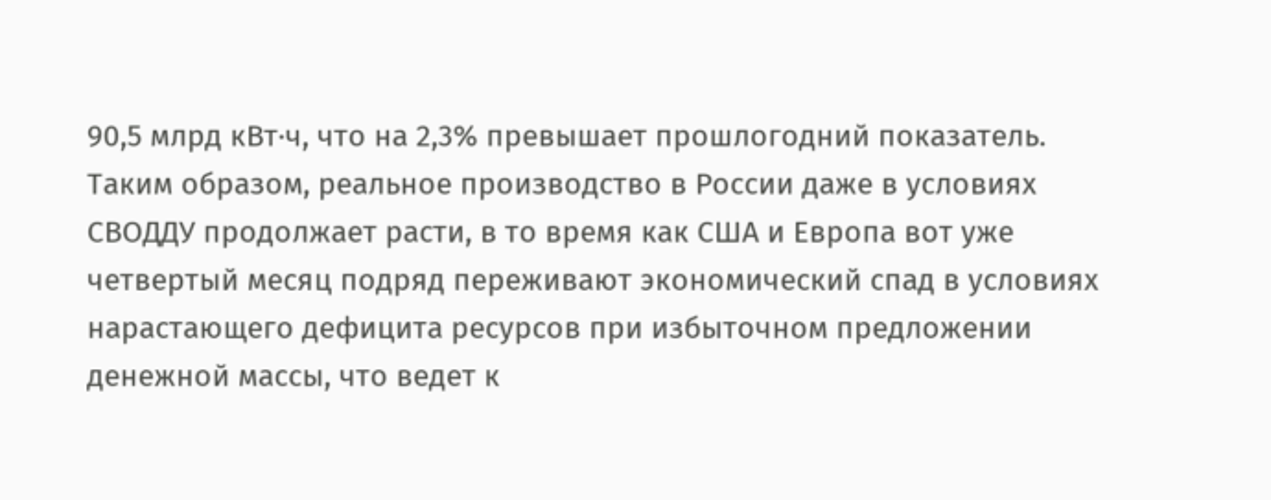90,5 млрд кВт⋅ч, что на 2,3% превышает прошлогодний показатель. Таким образом, реальное производство в России даже в условиях СВОДДУ продолжает расти, в то время как США и Европа вот уже четвертый месяц подряд переживают экономический спад в условиях нарастающего дефицита ресурсов при избыточном предложении денежной массы, что ведет к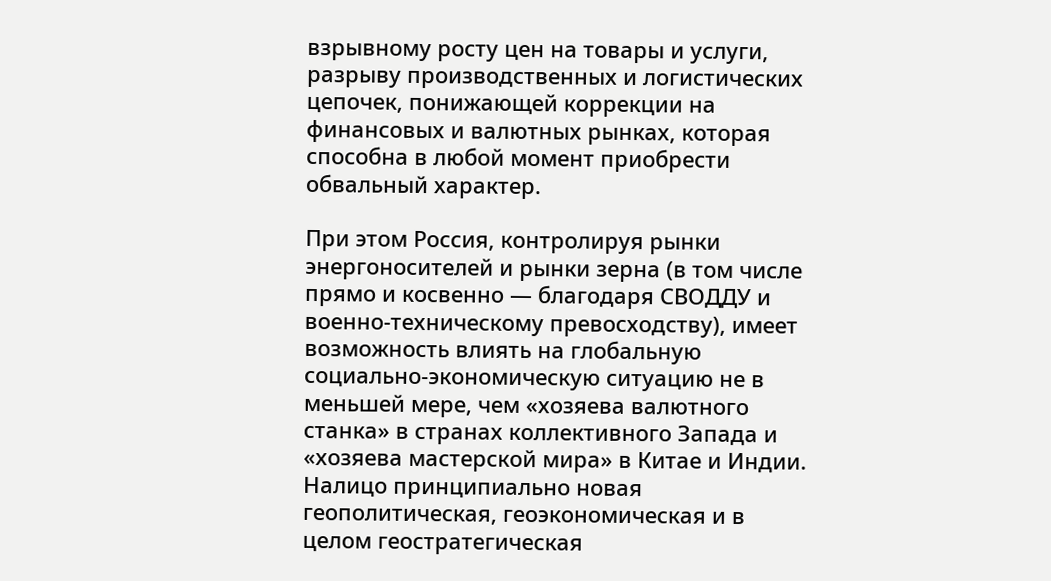взрывному росту цен на товары и услуги, разрыву производственных и логистических цепочек, понижающей коррекции на финансовых и валютных рынках, которая способна в любой момент приобрести обвальный характер.

При этом Россия, контролируя рынки энергоносителей и рынки зерна (в том числе прямо и косвенно — благодаря СВОДДУ и военно-техническому превосходству), имеет возможность влиять на глобальную социально-экономическую ситуацию не в меньшей мере, чем «хозяева валютного станка» в странах коллективного Запада и «хозяева мастерской мира» в Китае и Индии. Налицо принципиально новая геополитическая, геоэкономическая и в целом геостратегическая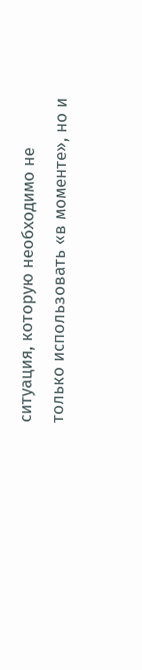ситуация, которую необходимо не только использовать «в моменте», но и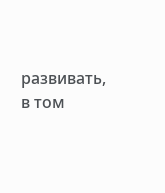развивать, в том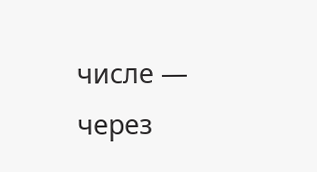числе — через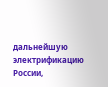дальнейшую электрификацию России,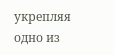укрепляя одно из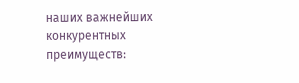наших важнейших конкурентных преимуществ: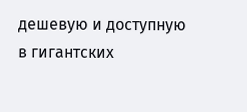дешевую и доступную в гигантских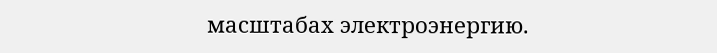масштабах электроэнергию.